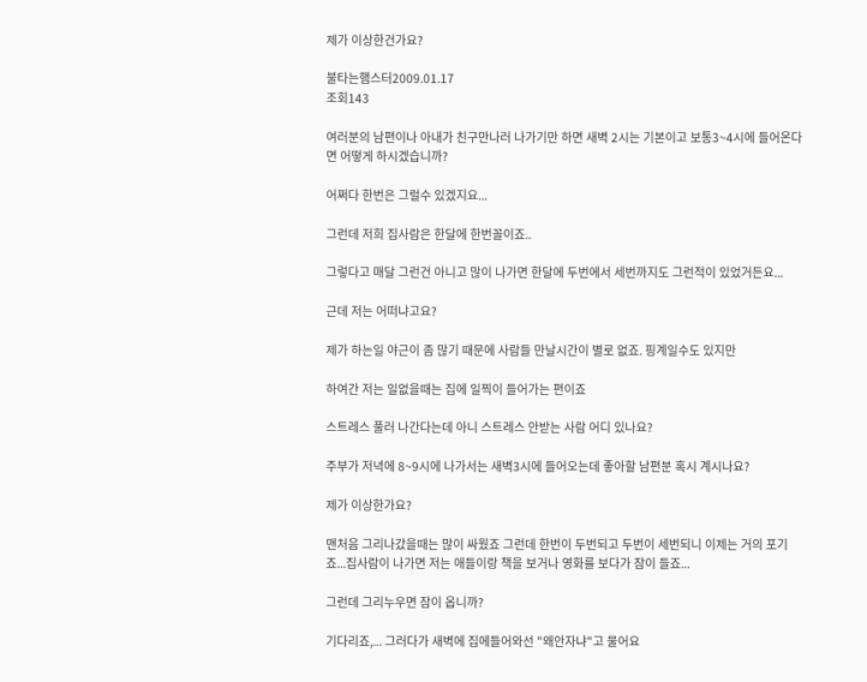제가 이상한건가요?

불타는햄스터2009.01.17
조회143

여러분의 남편이나 아내가 친구만나러 나가기만 하면 새벽 2시는 기본이고 보통3~4시에 들어온다면 어떻게 하시겠습니까?

어쩌다 한번은 그럴수 있겠지요...

그런데 저희 집사람은 한달에 한번꼴이죠..

그렇다고 매달 그런건 아니고 많이 나가면 한달에 두번에서 세번까지도 그런적이 있었거든요...

근데 저는 어떠냐고요?

제가 하는일 야근이 좀 많기 때문에 사람들 만날시간이 별로 없죠. 핑계일수도 있지만

하여간 저는 일없을때는 집에 일찍이 들어가는 편이죠

스트레스 풀러 나간다는데 아니 스트레스 안받는 사람 어디 있나요?

주부가 저녁에 8~9시에 나가서는 새벽3시에 들어오는데 좋아할 남편분 혹시 계시나요?

제가 이상한가요?

맨처음 그리나갔을때는 많이 싸웠죠 그런데 한번이 두번되고 두번이 세번되니 이제는 거의 포기죠...집사람이 나가면 저는 애들이랑 책을 보거나 영화를 보다가 잠이 들죠...

그런데 그리누우면 잠이 옵니까?

기다리죠,... 그러다가 새벽에 집에들어와선 "왜안자냐"고 물어요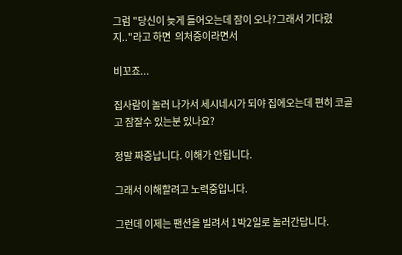그럼 "당신이 늦게 들어오는데 잠이 오나?그래서 기다렸지.."라고 하면  의처증이라면서

비꼬죠...

집사람이 놀러 나가서 세시네시가 되야 집에오는데 편히 코골고 잠잘수 있는분 있나요?

정말 짜증납니다. 이해가 안됩니다.

그래서 이해할려고 노력중입니다.

그런데 이제는 팬션을 빌려서 1박2일로 놀러간답니다.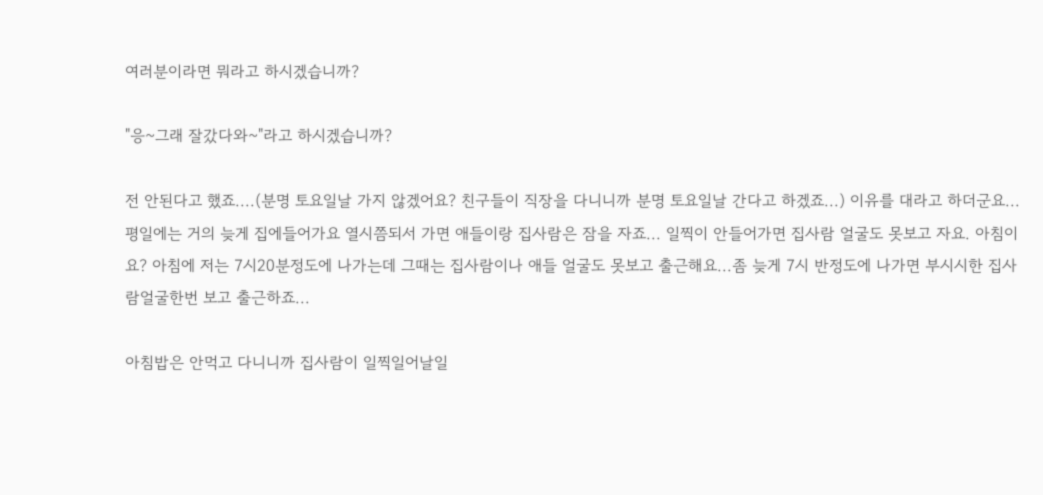여러분이라면 뭐라고 하시겠습니까?

"응~그래 잘갔다와~"라고 하시겠습니까?

전 안된다고 했죠....(분명 토요일날 가지 않겠어요? 친구들이 직장을 다니니까 분명 토요일날 간다고 하겠죠...) 이유를 대라고 하더군요... 평일에는 거의 늦게 집에들어가요 열시쯤되서 가면 애들이랑 집사람은 잠을 자죠... 일찍이 안들어가면 집사람 얼굴도 못보고 자요. 아침이요? 아침에 저는 7시20분정도에 나가는데 그때는 집사람이나 애들 얼굴도 못보고 출근해요...좀 늦게 7시 반정도에 나가면 부시시한 집사람얼굴한번 보고 출근하죠...

아침밥은 안먹고 다니니까 집사람이 일찍일어날일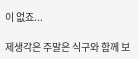이 없죠...

제생각은 주말은 식구와 함께 보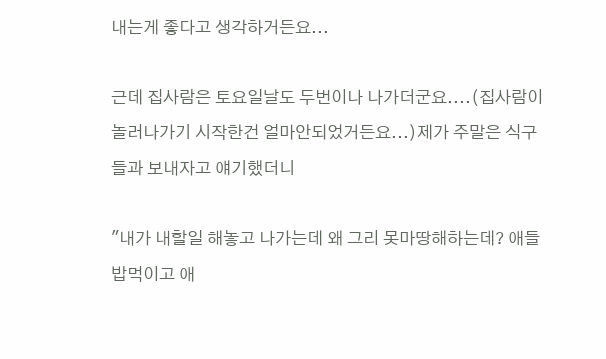내는게 좋다고 생각하거든요...

근데 집사람은 토요일날도 두번이나 나가더군요....(집사람이 놀러나가기 시작한건 얼마안되었거든요...)제가 주말은 식구들과 보내자고 얘기했더니

"내가 내할일 해놓고 나가는데 왜 그리 못마땅해하는데? 애들 밥먹이고 애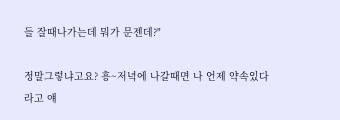들 잘때나가는데 뭐가 문젠데?"

정말그렇냐고요? 흥~저녁에 나갈때면 나 언제 약속있다라고 얘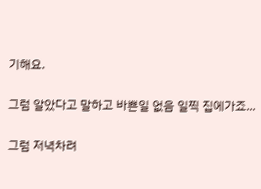기해요.

그럼 알았다고 말하고 바쁜일 없음 일찍 집에가죠...

그럼 저녁차려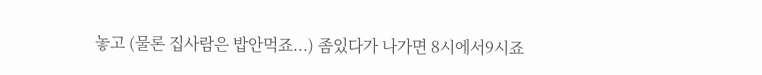놓고 (물론 집사람은 밥안먹죠...) 좀있다가 나가면 8시에서9시죠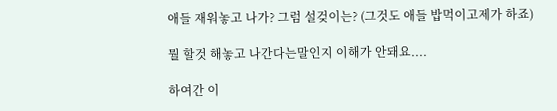애들 재워놓고 나가? 그럼 설겆이는? (그것도 애들 밥먹이고제가 하죠)

뭘 할것 해놓고 나간다는말인지 이해가 안돼요....

하여간 이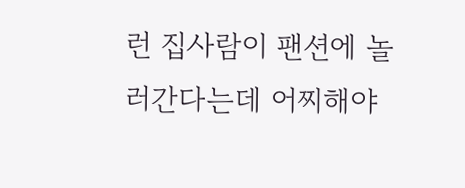런 집사람이 팬션에 놀러간다는데 어찌해야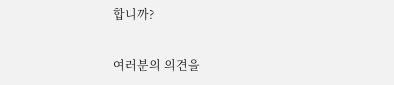합니까?

여러분의 의견을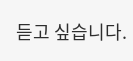듣고 싶습니다.